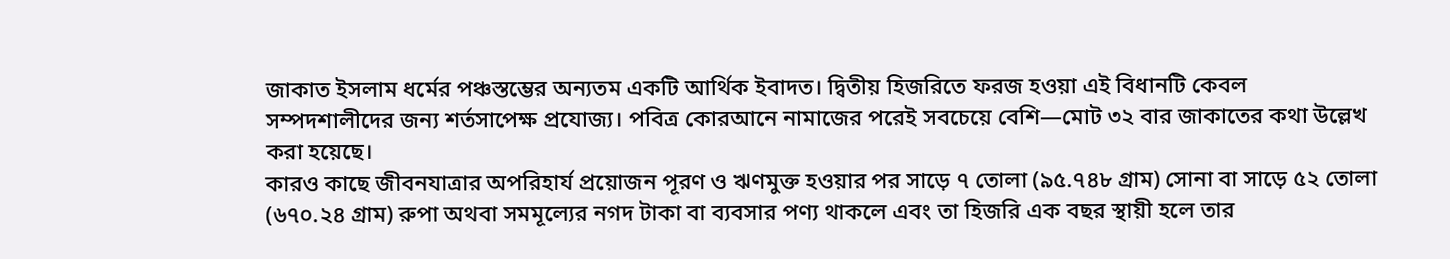জাকাত ইসলাম ধর্মের পঞ্চস্তম্ভের অন্যতম একটি আর্থিক ইবাদত। দ্বিতীয় হিজরিতে ফরজ হওয়া এই বিধানটি কেবল সম্পদশালীদের জন্য শর্তসাপেক্ষ প্রযোজ্য। পবিত্র কোরআনে নামাজের পরেই সবচেয়ে বেশি—মোট ৩২ বার জাকাতের কথা উল্লেখ করা হয়েছে।
কারও কাছে জীবনযাত্রার অপরিহার্য প্রয়োজন পূরণ ও ঋণমুক্ত হওয়ার পর সাড়ে ৭ তোলা (৯৫.৭৪৮ গ্রাম) সোনা বা সাড়ে ৫২ তোলা (৬৭০.২৪ গ্রাম) রুপা অথবা সমমূল্যের নগদ টাকা বা ব্যবসার পণ্য থাকলে এবং তা হিজরি এক বছর স্থায়ী হলে তার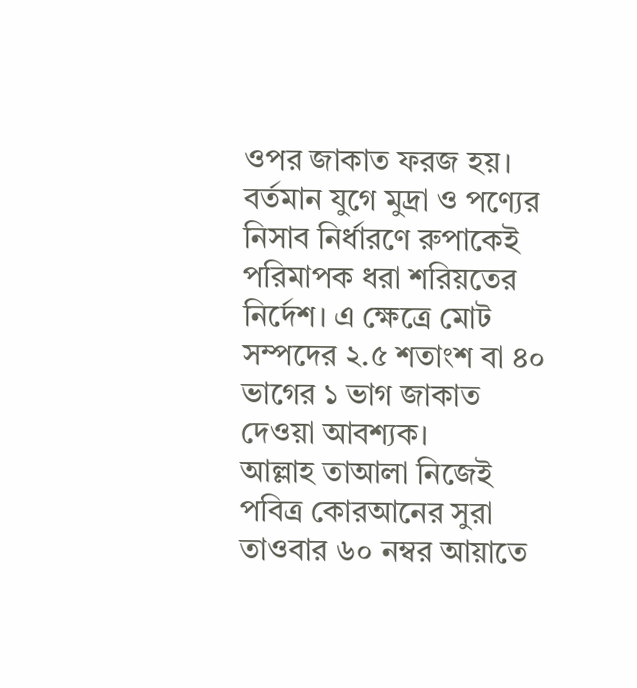ওপর জাকাত ফরজ হয়। বর্তমান যুগে মুদ্রা ও পণ্যের নিসাব নির্ধারণে রুপাকেই পরিমাপক ধরা শরিয়তের নির্দেশ। এ ক্ষেত্রে মোট সম্পদের ২.৫ শতাংশ বা ৪০ ভাগের ১ ভাগ জাকাত দেওয়া আবশ্যক।
আল্লাহ তাআলা নিজেই পবিত্র কোরআনের সুরা তাওবার ৬০ নম্বর আয়াতে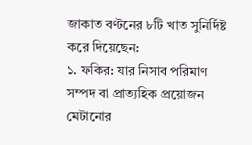জাকাত বণ্টনের ৮টি খাত সুনির্দিষ্ট করে দিয়েছেন:
১. ফকির: যার নিসাব পরিমাণ সম্পদ বা প্রাত্যহিক প্রয়োজন মেটানোর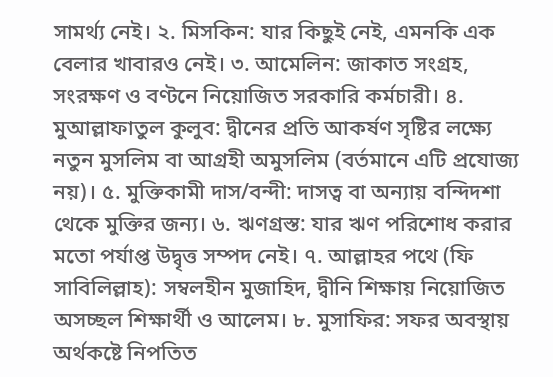সামর্থ্য নেই। ২. মিসকিন: যার কিছুই নেই, এমনকি এক বেলার খাবারও নেই। ৩. আমেলিন: জাকাত সংগ্রহ, সংরক্ষণ ও বণ্টনে নিয়োজিত সরকারি কর্মচারী। ৪. মুআল্লাফাতুল কুলুব: দ্বীনের প্রতি আকর্ষণ সৃষ্টির লক্ষ্যে নতুন মুসলিম বা আগ্রহী অমুসলিম (বর্তমানে এটি প্রযোজ্য নয়)। ৫. মুক্তিকামী দাস/বন্দী: দাসত্ব বা অন্যায় বন্দিদশা থেকে মুক্তির জন্য। ৬. ঋণগ্রস্ত: যার ঋণ পরিশোধ করার মতো পর্যাপ্ত উদ্বৃত্ত সম্পদ নেই। ৭. আল্লাহর পথে (ফি সাবিলিল্লাহ): সম্বলহীন মুজাহিদ, দ্বীনি শিক্ষায় নিয়োজিত অসচ্ছল শিক্ষার্থী ও আলেম। ৮. মুসাফির: সফর অবস্থায় অর্থকষ্টে নিপতিত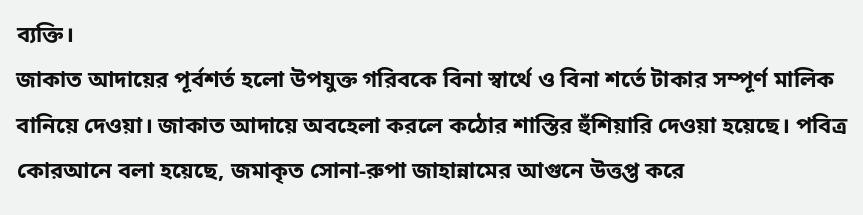ব্যক্তি।
জাকাত আদায়ের পূর্বশর্ত হলো উপযুক্ত গরিবকে বিনা স্বার্থে ও বিনা শর্তে টাকার সম্পূর্ণ মালিক বানিয়ে দেওয়া। জাকাত আদায়ে অবহেলা করলে কঠোর শাস্তির হুঁশিয়ারি দেওয়া হয়েছে। পবিত্র কোরআনে বলা হয়েছে, জমাকৃত সোনা-রুপা জাহান্নামের আগুনে উত্তপ্ত করে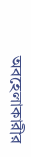অবহেলাকারীর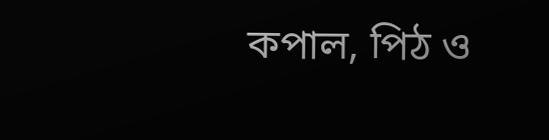কপাল, পিঠ ও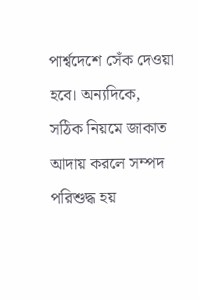পার্শ্বদেশে সেঁক দেওয়া হবে। অন্যদিকে, সঠিক নিয়মে জাকাত আদায় করলে সম্পদ পরিশুদ্ধ হয়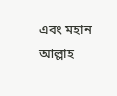এবং মহান আল্লাহ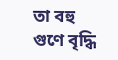তা বহু গুণে বৃদ্ধি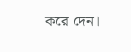করে দেন।